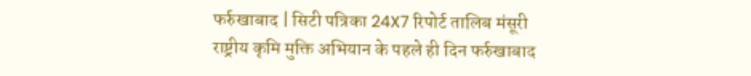फर्रुखाबाद | सिटी पत्रिका 24X7 रिपोर्ट तालिब मंसूरी
राष्ट्रीय कृमि मुक्ति अभियान के पहले ही दिन फर्रुखाबाद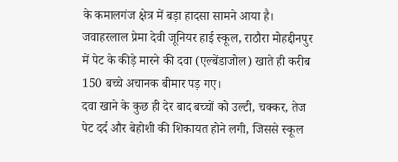के कमालगंज क्षेत्र में बड़ा हादसा सामने आया है। जवाहरलाल प्रेमा देवी जूनियर हाई स्कूल, राठौरा मोहद्दीनपुर में पेट के कीड़े मारने की दवा (एल्बेंडाजोल) खाते ही करीब 150 बच्चे अचानक बीमार पड़ गए।
दवा खाने के कुछ ही देर बाद बच्चों को उल्टी, चक्कर, तेज पेट दर्द और बेहोशी की शिकायत होने लगी, जिससे स्कूल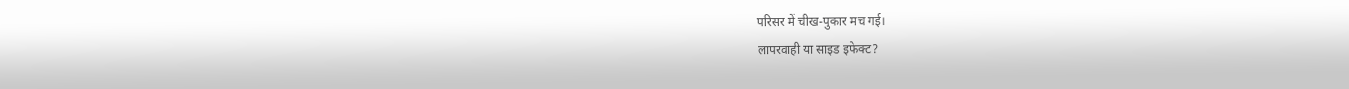परिसर में चीख-पुकार मच गई।
लापरवाही या साइड इफेक्ट?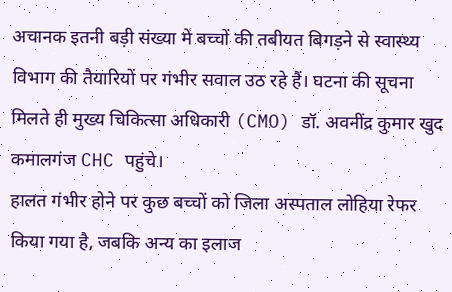अचानक इतनी बड़ी संख्या में बच्चों की तबीयत बिगड़ने से स्वास्थ्य विभाग की तैयारियों पर गंभीर सवाल उठ रहे हैं। घटना की सूचना मिलते ही मुख्य चिकित्सा अधिकारी (CMO) डॉ. अवनींद्र कुमार खुद कमालगंज CHC पहुंचे।
हालत गंभीर होने पर कुछ बच्चों को जिला अस्पताल लोहिया रेफर किया गया है, जबकि अन्य का इलाज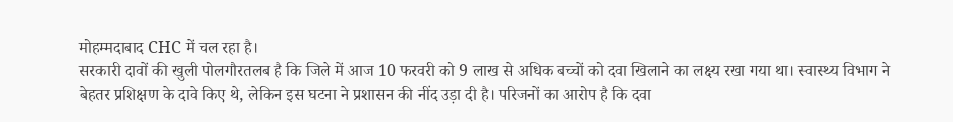मोहम्मदाबाद CHC में चल रहा है।
सरकारी दावों की खुली पोलगौरतलब है कि जिले में आज 10 फरवरी को 9 लाख से अधिक बच्चों को दवा खिलाने का लक्ष्य रखा गया था। स्वास्थ्य विभाग ने बेहतर प्रशिक्षण के दावे किए थे, लेकिन इस घटना ने प्रशासन की नींद उड़ा दी है। परिजनों का आरोप है कि दवा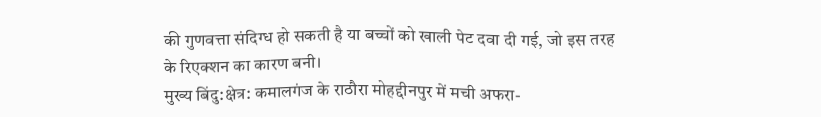की गुणवत्ता संदिग्ध हो सकती है या बच्चों को खाली पेट दवा दी गई, जो इस तरह के रिएक्शन का कारण बनी।
मुख्य बिंदु:क्षेत्र: कमालगंज के राठौरा मोहद्दीनपुर में मची अफरा-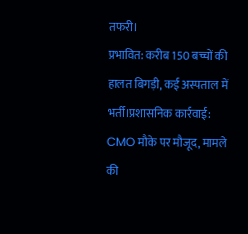तफरी।
प्रभावित: करीब 150 बच्चों की हालत बिगड़ी, कई अस्पताल में भर्ती।प्रशासनिक कार्रवाई: CMO मौके पर मौजूद, मामले की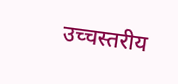उच्चस्तरीय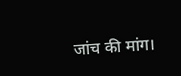जांच की मांग।